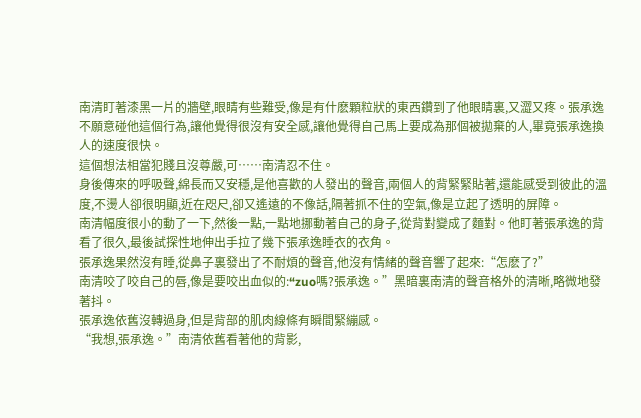南清盯著漆黑一片的牆壁,眼睛有些難受,像是有什麽顆粒狀的東西鑽到了他眼睛裏,又澀又疼。張承逸不願意碰他這個行為,讓他覺得很沒有安全感,讓他覺得自己馬上要成為那個被拋棄的人,畢竟張承逸換人的速度很快。
這個想法相當犯賤且沒尊嚴,可……南清忍不住。
身後傳來的呼吸聲,綿長而又安穩,是他喜歡的人發出的聲音,兩個人的背緊緊貼著,還能感受到彼此的溫度,不燙人卻很明顯,近在咫尺,卻又遙遠的不像話,隔著抓不住的空氣,像是立起了透明的屏障。
南清幅度很小的動了一下,然後一點,一點地挪動著自己的身子,從背對變成了麵對。他盯著張承逸的背看了很久,最後試探性地伸出手拉了幾下張承逸睡衣的衣角。
張承逸果然沒有睡,從鼻子裏發出了不耐煩的聲音,他沒有情緒的聲音響了起來:“怎麽了?”
南清咬了咬自己的唇,像是要咬出血似的:“zuo嗎?張承逸。”黑暗裏南清的聲音格外的清晰,略微地發著抖。
張承逸依舊沒轉過身,但是背部的肌肉線條有瞬間緊繃感。
“我想,張承逸。”南清依舊看著他的背影,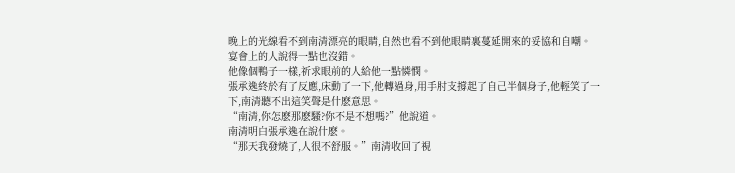晚上的光線看不到南清漂亮的眼睛,自然也看不到他眼睛裏蔓延開來的妥協和自嘲。
宴會上的人說得一點也沒錯。
他像個鴨子一樣,祈求眼前的人給他一點憐憫。
張承逸終於有了反應,床動了一下,他轉過身,用手肘支撐起了自己半個身子,他輕笑了一下,南清聽不出這笑聲是什麽意思。
“南清,你怎麽那麽騷?你不是不想嗎?”他說道。
南清明白張承逸在說什麽。
“那天我發燒了,人很不舒服。”南清收回了視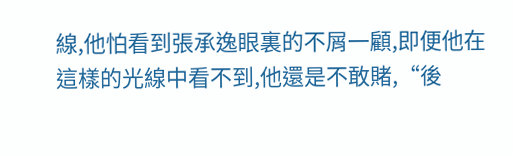線,他怕看到張承逸眼裏的不屑一顧,即便他在這樣的光線中看不到,他還是不敢賭,“後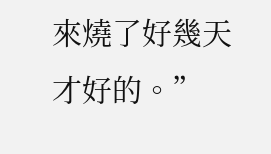來燒了好幾天才好的。”